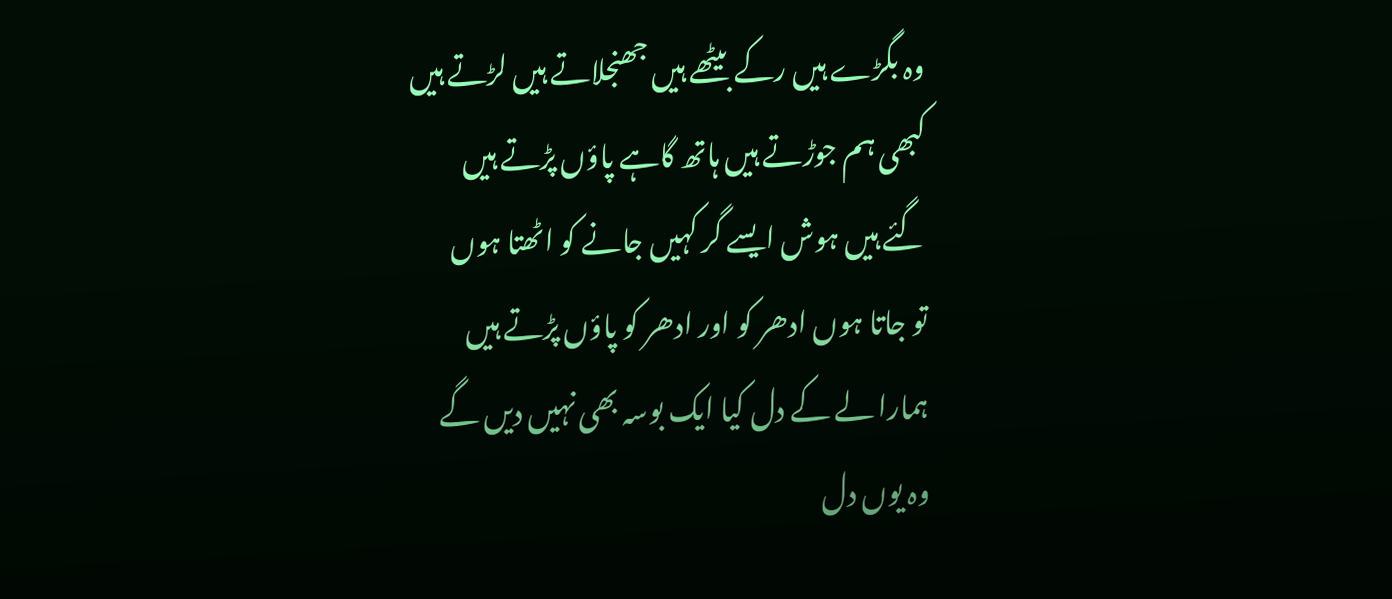وہ بگڑے ہیں رکے بیٹھے ہیں جھنجلاتے ہیں لڑتے ہیں
کبھی ہم جوڑتے ہیں ہاتھ گاہے پاؤں پڑتے ہیں
گئے ہیں ہوش ایسے گر کہیں جانے کو اٹھتا ہوں
تو جاتا ہوں ادھر کو اور ادھر کو پاؤں پڑتے ہیں
ہمارا لے کے دل کیا ایک بوسہ بھی نہیں دیں گے
وہ یوں دل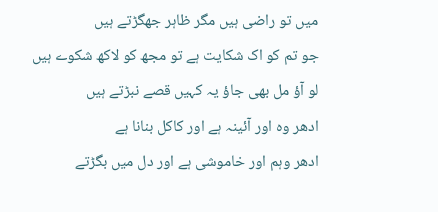میں تو راضی ہیں مگر ظاہر جھگڑتے ہیں
جو تم کو اک شکایت ہے تو مجھ کو لاکھ شکوے ہیں
لو آؤ مل بھی جاؤ یہ کہیں قصے نبڑتے ہیں
ادھر وہ اور آئینہ ہے اور کاکل بنانا ہے
ادھر وہم اور خاموشی ہے اور دل میں بگڑتے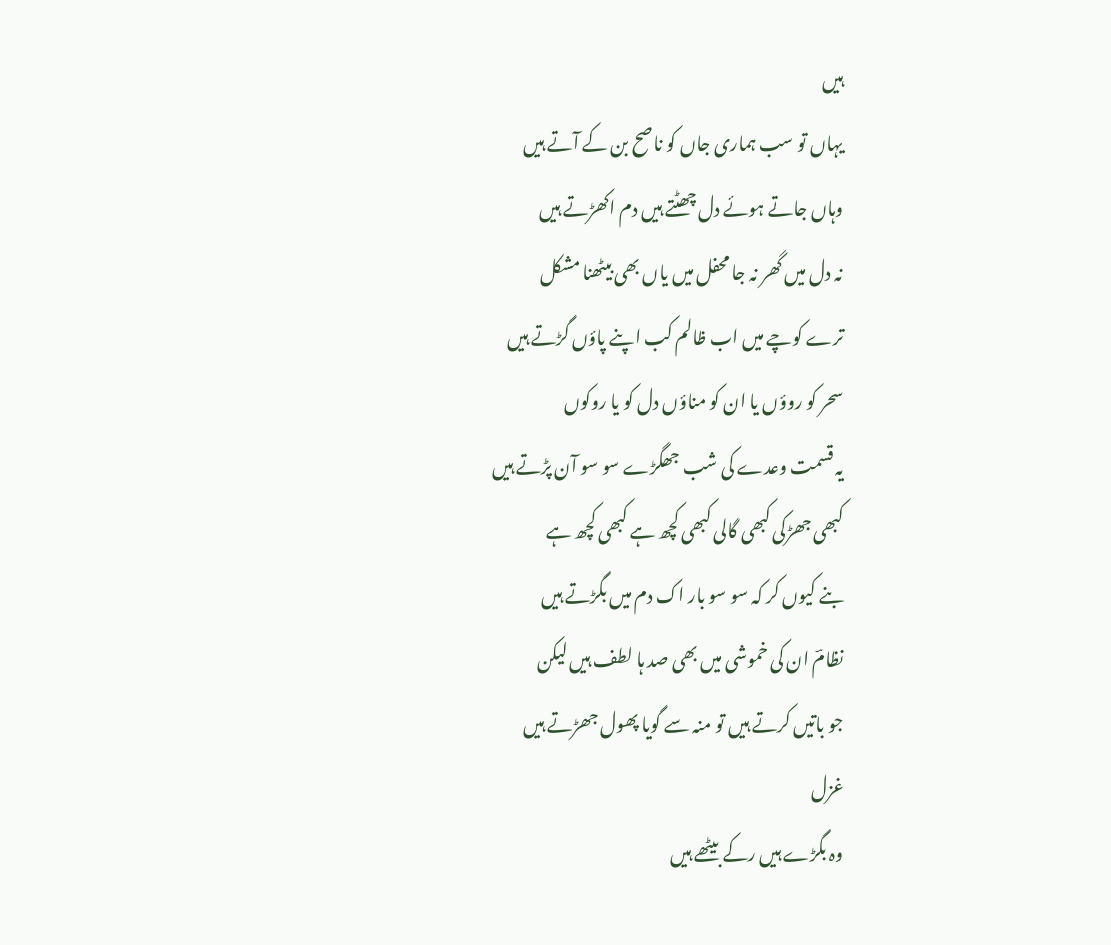ہیں
یہاں تو سب ہماری جاں کو ناصح بن کے آتے ہیں
وہاں جاتے ہوئے دل چھٹتے ہیں دم اکھڑتے ہیں
نہ دل میں گھر نہ جا محفل میں یاں بھی بیٹھنا مشکل
ترے کوچے میں اب ظالم کب اپنے پاؤں گڑتے ہیں
سحر کو روؤں یا ان کو مناؤں دل کو یا روکوں
یہ قسمت وعدے کی شب جھگڑے سو سو آن پڑتے ہیں
کبھی جھڑکی کبھی گالی کبھی کچھ ہے کبھی کچھ ہے
بنے کیوں کر کہ سو سو بار اک دم میں بگڑتے ہیں
نظامؔ ان کی خموشی میں بھی صد ہا لطف ہیں لیکن
جو باتیں کرتے ہیں تو منہ سے گویا پھول جھڑتے ہیں
غزل
وہ بگڑے ہیں رکے بیٹھے ہیں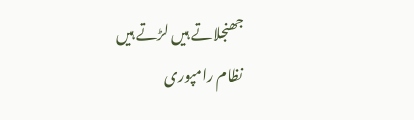جھنجلاتے ہیں لڑتے ہیں
نظام رامپوری